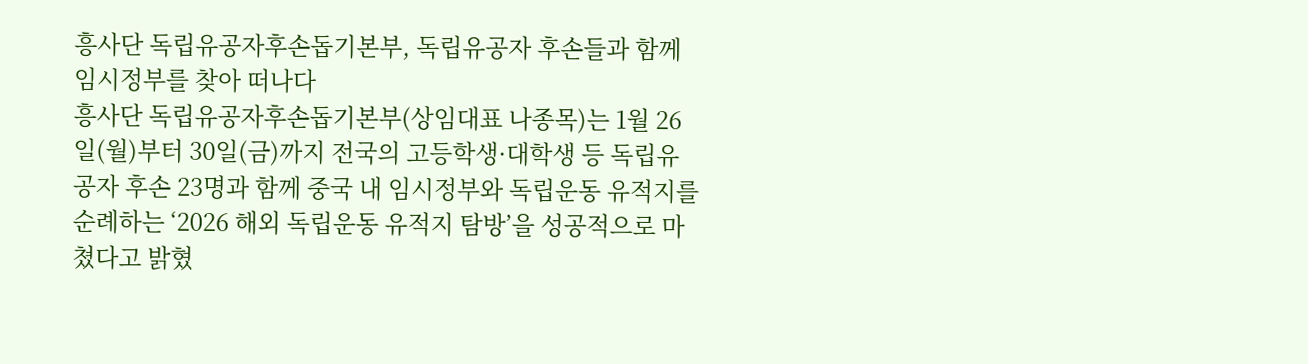흥사단 독립유공자후손돕기본부, 독립유공자 후손들과 함께 임시정부를 찾아 떠나다
흥사단 독립유공자후손돕기본부(상임대표 나종목)는 1월 26일(월)부터 30일(금)까지 전국의 고등학생·대학생 등 독립유공자 후손 23명과 함께 중국 내 임시정부와 독립운동 유적지를 순례하는 ‘2026 해외 독립운동 유적지 탐방’을 성공적으로 마쳤다고 밝혔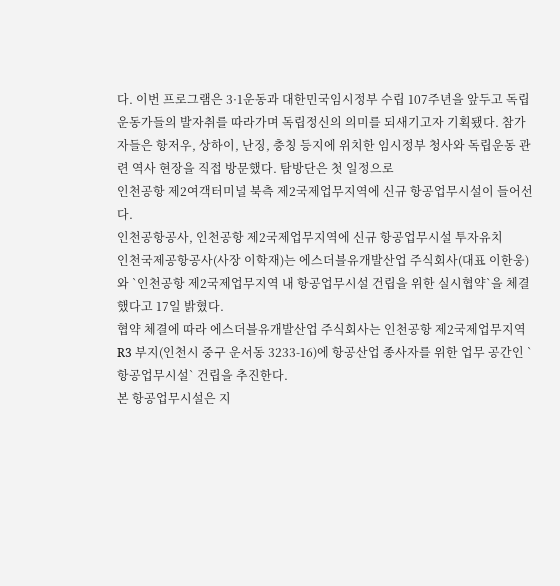다. 이번 프로그램은 3·1운동과 대한민국임시정부 수립 107주년을 앞두고 독립운동가들의 발자취를 따라가며 독립정신의 의미를 되새기고자 기획됐다. 참가자들은 항저우, 상하이, 난징, 충칭 등지에 위치한 임시정부 청사와 독립운동 관련 역사 현장을 직접 방문했다. 탐방단은 첫 일정으로
인천공항 제2여객터미널 북측 제2국제업무지역에 신규 항공업무시설이 들어선다.
인천공항공사, 인천공항 제2국제업무지역에 신규 항공업무시설 투자유치
인천국제공항공사(사장 이학재)는 에스더블유개발산업 주식회사(대표 이한웅)와 `인천공항 제2국제업무지역 내 항공업무시설 건립을 위한 실시협약`을 체결했다고 17일 밝혔다.
협약 체결에 따라 에스더블유개발산업 주식회사는 인천공항 제2국제업무지역 R3 부지(인천시 중구 운서동 3233-16)에 항공산업 종사자를 위한 업무 공간인 `항공업무시설` 건립을 추진한다.
본 항공업무시설은 지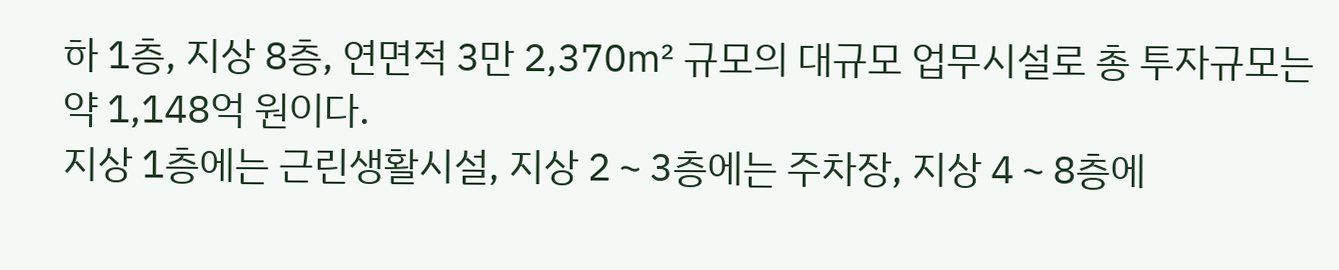하 1층, 지상 8층, 연면적 3만 2,370㎡ 규모의 대규모 업무시설로 총 투자규모는 약 1,148억 원이다.
지상 1층에는 근린생활시설, 지상 2∼3층에는 주차장, 지상 4∼8층에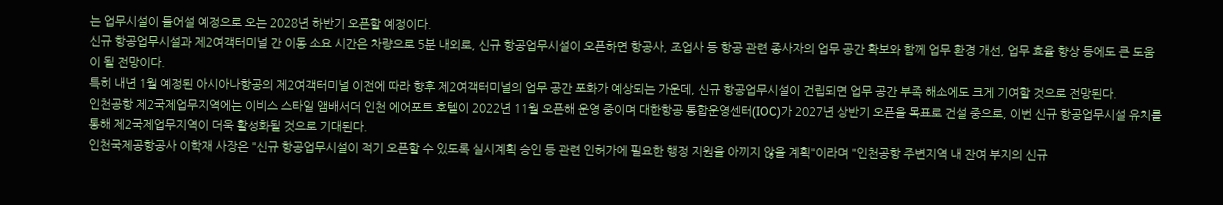는 업무시설이 들어설 예정으로 오는 2028년 하반기 오픈할 예정이다.
신규 항공업무시설과 제2여객터미널 간 이동 소요 시간은 차량으로 5분 내외로, 신규 항공업무시설이 오픈하면 항공사, 조업사 등 항공 관련 종사자의 업무 공간 확보와 함께 업무 환경 개선, 업무 효율 향상 등에도 큰 도움이 될 전망이다.
특히 내년 1월 예정된 아시아나항공의 제2여객터미널 이전에 따라 향후 제2여객터미널의 업무 공간 포화가 예상되는 가운데, 신규 항공업무시설이 건립되면 업무 공간 부족 해소에도 크게 기여할 것으로 전망된다.
인천공항 제2국제업무지역에는 이비스 스타일 앰배서더 인천 에어포트 호텔이 2022년 11월 오픈해 운영 중이며 대한항공 통합운영센터(IOC)가 2027년 상반기 오픈을 목표로 건설 중으로, 이번 신규 항공업무시설 유치를 통해 제2국제업무지역이 더욱 활성화될 것으로 기대된다.
인천국제공항공사 이학재 사장은 "신규 항공업무시설이 적기 오픈할 수 있도록 실시계획 승인 등 관련 인허가에 필요한 행정 지원을 아끼지 않을 계획"이라며 "인천공항 주변지역 내 잔여 부지의 신규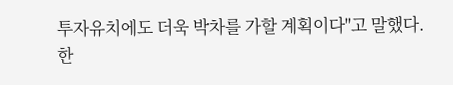투자유치에도 더욱 박차를 가할 계획이다"고 말했다.
한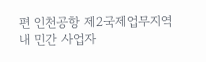편 인천공항 제2국제업무지역 내 민간 사업자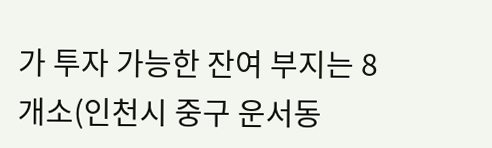가 투자 가능한 잔여 부지는 8개소(인천시 중구 운서동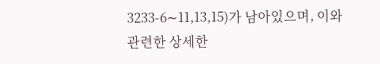3233-6∼11,13,15)가 남아있으며, 이와 관련한 상세한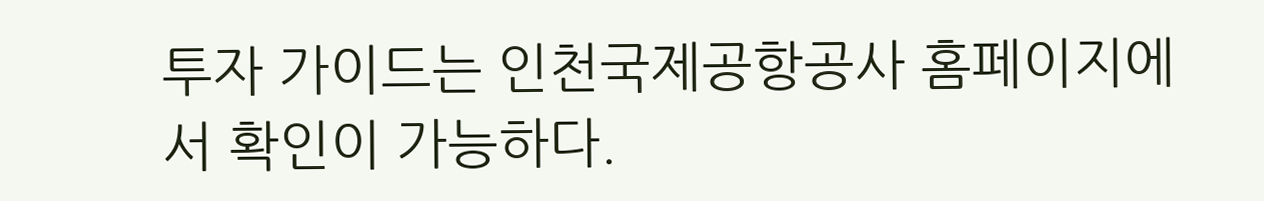투자 가이드는 인천국제공항공사 홈페이지에서 확인이 가능하다.